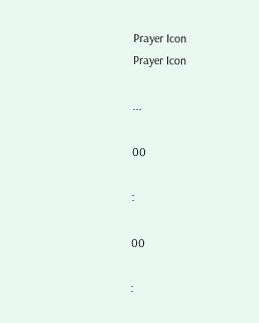Prayer Icon
Prayer Icon

...

00

:

00

: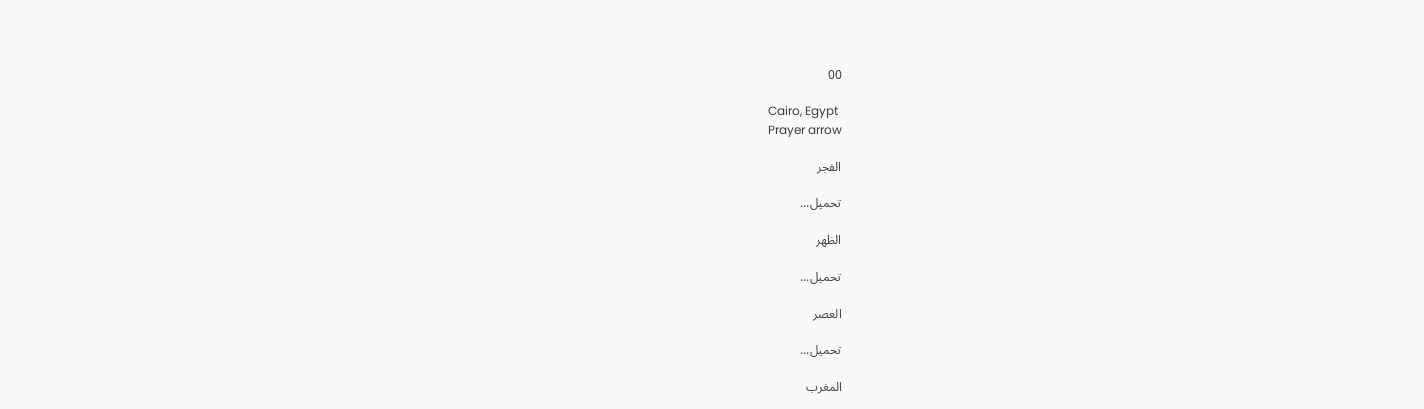00

Cairo, Egypt
Prayer arrow

الفجر

تحميل...

الظهر

تحميل...

العصر

تحميل...

المغرب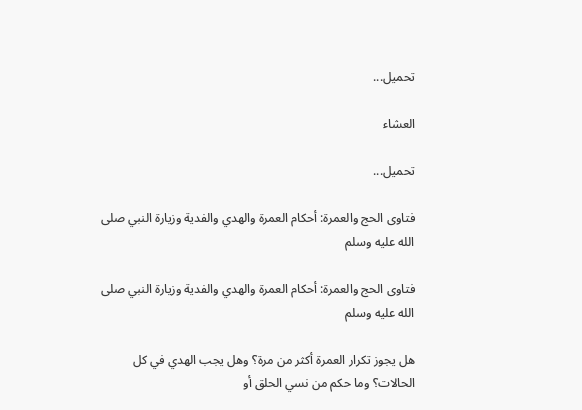تحميل...

العشاء

تحميل...

فتاوى الحج والعمرة: أحكام العمرة والهدي والفدية وزيارة النبي صلى الله عليه وسلم

فتاوى الحج والعمرة: أحكام العمرة والهدي والفدية وزيارة النبي صلى الله عليه وسلم

هل يجوز تكرار العمرة أكثر من مرة؟ وهل يجب الهدي في كل الحالات؟ وما حكم من نسي الحلق أو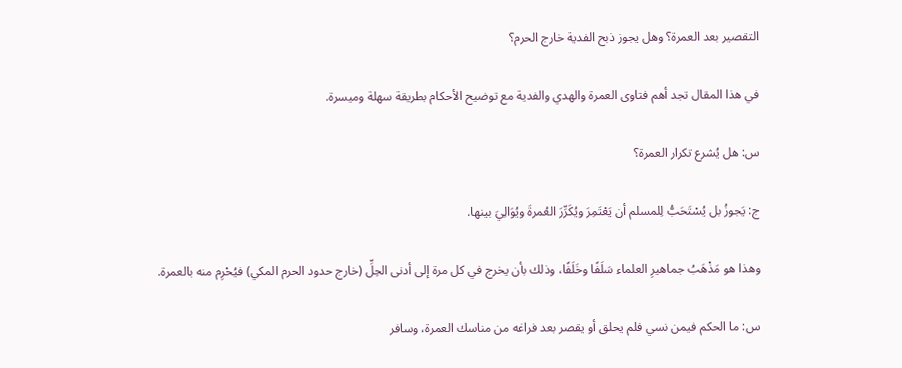التقصير بعد العمرة؟ وهل يجوز ذبح الفدية خارج الحرم؟

في هذا المقال تجد أهم فتاوى العمرة والهدي والفدية مع توضيح الأحكام بطريقة سهلة وميسرة.

س: هل يُشرع تكرار العمرة؟

ج: يَجوزُ بل يُسْتَحَبُّ لِلمسلم أن يَعْتَمِرَ ويُكَرِّرَ العُمرةَ ويُوَالِيَ بينها.

وهذا هو مَذْهَبُ جماهيرِ العلماء سَلَفًا وخَلَفًا، وذلك بأن يخرج في كل مرة إلى أدنى الحِلِّ (خارج حدود الحرم المكي) فيُحْرِم منه بالعمرة.

س: ما الحكم فيمن نسي فلم يحلق أو يقصر بعد فراغه من مناسك العمرة، وسافر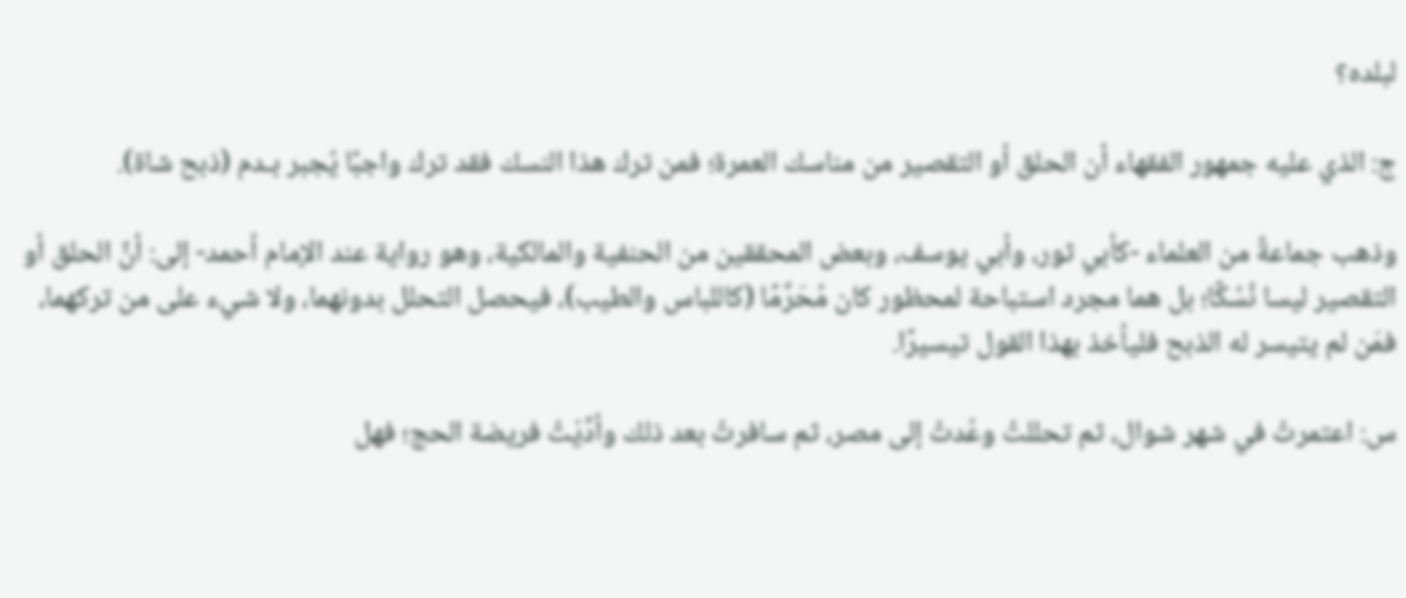لبلده؟

ج: الذي عليه جمهور الفقهاء أن الحلق أو التقصير من مناسك العمرة؛ فمن ترك هذا النسك فقد ترك واجبًا يُجبر بـدم (ذبح شاة).

وذهب جماعةٌ من العلماء -كأبي ثور، وأبي يوسف، وبعض المحققين من الحنفية والمالكية، وهو رواية عند الإمام أحمد- إلى: أنَّ الحلق أو التقصير ليسا نُسُكًا؛ بل هما مجرد استباحة لمحظور كان مُحَرَّمًا (كاللباس والطيب)، فيحصل التحلل بدونهما، ولا شيء على من تركهما، فمَن لم يتيسر له الذبح فليأخذ بهذا القول تيسيرًا.

س: اعتمرتُ في شهر شوال، ثم تحللتُ وعُدتُ إلى مصر، ثم سافرتُ بعد ذلك وأدَّيْتُ فريضة الحج؛ فهل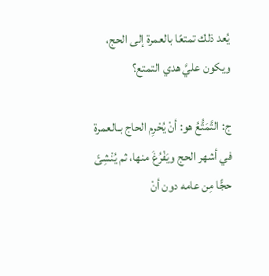يُعد ذلك تمتعًا بالعمرة إلى الحج، ويكون عليَّ هدي التمتع؟

ج: التَّمَتُّعُ هو: أنْ يُحْرِم الحاج بـالعمرة في أشهر الحج ويَفْرُغَ منها، ثم يُنْشِئَ حجًّا مِن عامه دون أنْ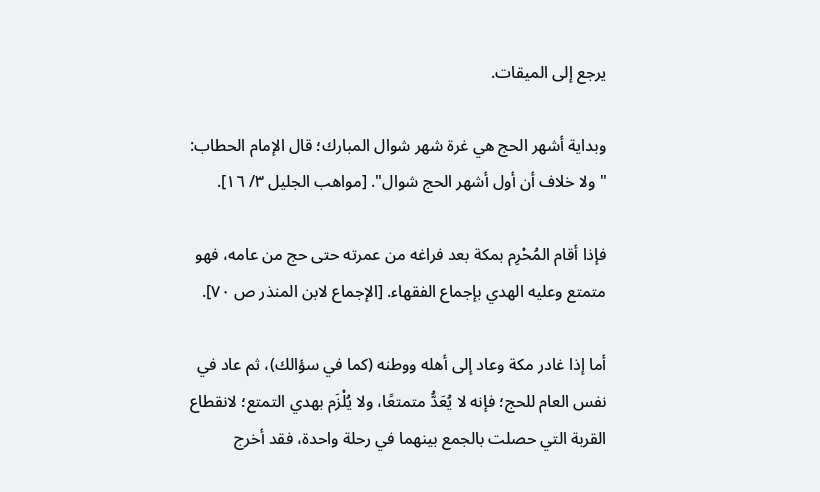يرجع إلى الميقات.

وبداية أشهر الحج هي غرة شهر شوال المبارك؛ قال الإمام الحطاب: "ولا خلاف أن أول أشهر الحج شوال". [مواهب الجليل ٣/ ١٦].

فإذا أقام المُحْرِم بمكة بعد فراغه من عمرته حتى حج من عامه، فهو متمتع وعليه الهدي بإجماع الفقهاء. [الإجماع لابن المنذر ص ٧٠].

أما إذا غادر مكة وعاد إلى أهله ووطنه (كما في سؤالك)، ثم عاد في نفس العام للحج؛ فإنه لا يُعَدُّ متمتعًا، ولا يُلْزَم بهدي التمتع؛ لانقطاع القربة التي حصلت بالجمع بينهما في رحلة واحدة، فقد أخرج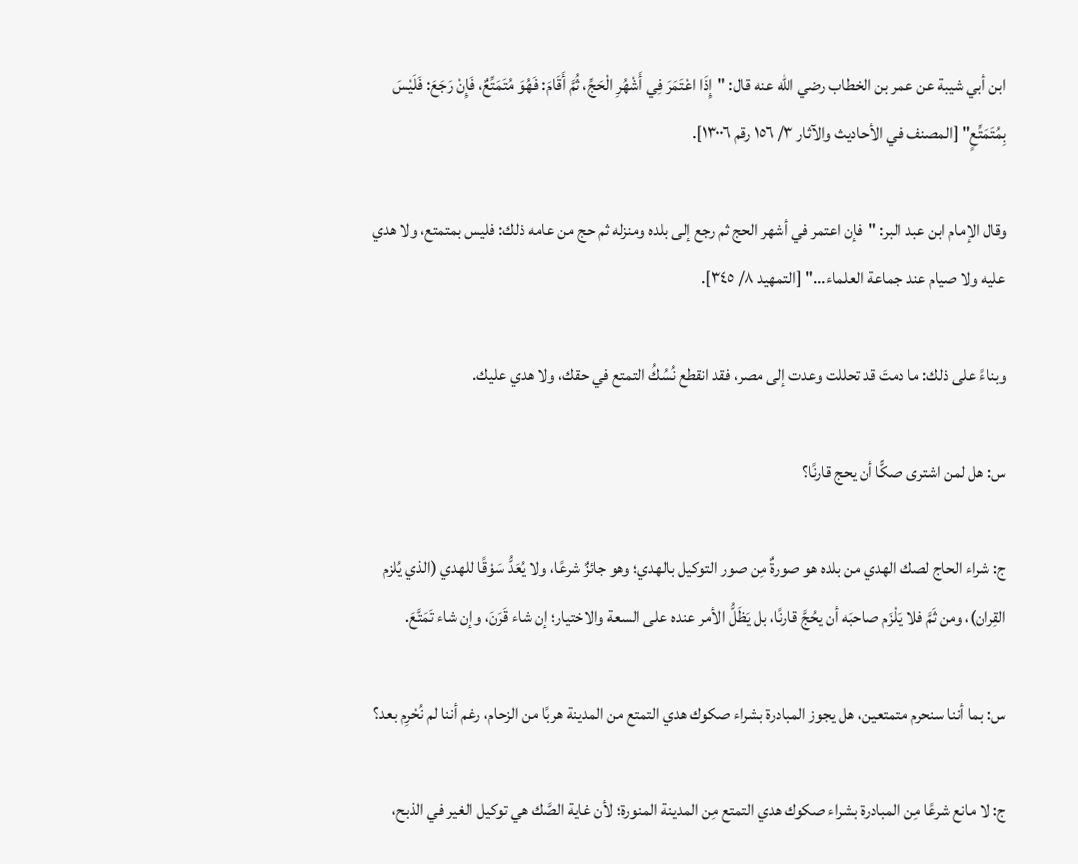ابن أبي شيبة عن عمر بن الخطاب رضي الله عنه قال: "إِذَا اعْتَمَرَ فِي أَشْهُرِ الْحَجِّ، ثُمَّ أَقَامَ: فَهُوَ مُتَمَتِّعٌ، فَإِنْ رَجَعَ: فَلَيْسَ بِمُتَمَتِّعٍ" [المصنف في الأحاديث والآثار ٣/ ١٥٦ رقم ١٣٠٠٦].

وقال الإمام ابن عبد البر: "فإن اعتمر في أشهر الحج ثم رجع إلى بلده ومنزله ثم حج من عامه ذلك: فليس بمتمتع، ولا هدي عليه ولا صيام عند جماعة العلماء..." [التمهيد ٨/ ٣٤٥].

وبناءً على ذلك: ما دمتَ قد تحللت وعدت إلى مصر، فقد انقطع نُسُكُ التمتع في حقك، ولا هدي عليك.

س: هل لمن اشترى صكًّا أن يحج قارنًا؟

ج: شراء الحاج لصك الهدي من بلده هو صورةٌ مِن صور التوكيل بالهدي؛ وهو جائزٌ شرعًا، ولا يُعَدُّ سَوْقًا للهدي (الذي يُلزم القِران)، ومن ثَمَّ فلا يَلْزَم صاحبَه أن يحُجَّ قارنًا، بل يَظَلُّ الأمر عنده على السعة والاختيار؛ إن شاء قَرَنَ، وإن شاء تَمَتَّعَ.

س: بما أننا سنحرم متمتعين، هل يجوز المبادرة بشراء صكوك هدي التمتع من المدينة هربًا من الزحام، رغم أننا لم نُحْرِم بعد؟

ج: لا مانع شرعًا مِن المبادرة بشراء صكوك هدي التمتع مِن المدينة المنورة؛ لأن غاية الصَّك هي توكيل الغير في الذبح،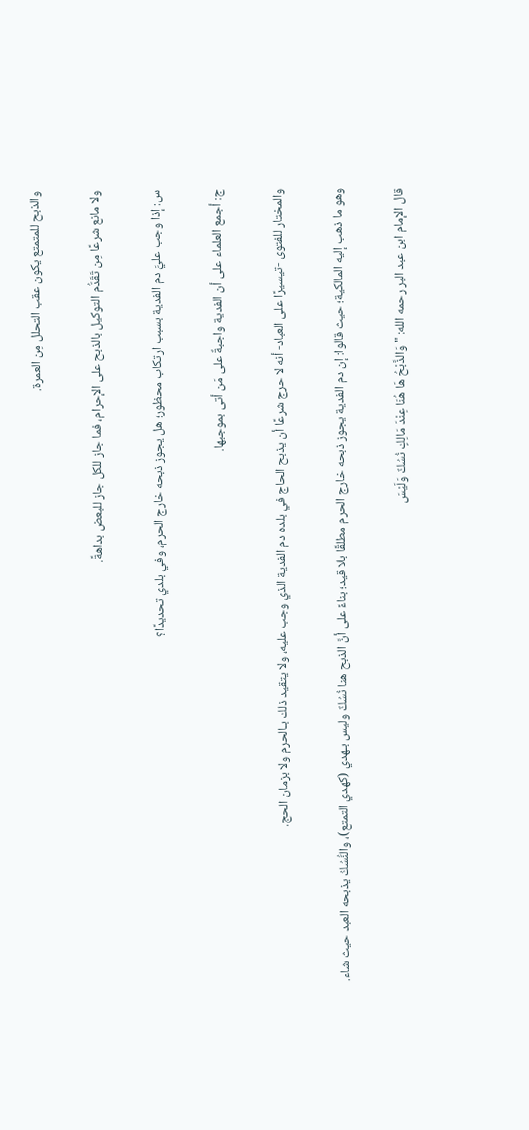والذبح للمتمتع يكون عقب التحلل مِن العمرة.

ولا مانع شرعًا مِن تَقَدُّم التوكيل بالذبح على الإحرام، فما جاز للكل جاز للبعض بداهةً.

س: إذا وجب عليَّ دم الفدية بسبب ارتكاب محظور؛ هل يجوز ذبحه خارج الحرم، وفي بلدي تحديدًا؟

ج: أجمع العلماء على أن الفدية واجبةٌ على مَن أتى بموجبها.

والمختار للفتوى -تيسيرًا على العباد- أنه لا حرج شرعًا أن يذبح الحاج في بلده دم الفدية الذي وجب عليه، ولا يتقيد ذلك بـالحرم ولا بزمان الحج.

وهو ما ذهب إليه المالكية؛ حيث قالوا: إن دم الفدية يجوز ذبحه خارج الحرم مطلقًا بلا قيد؛ بناءً على أنَّ الذبح هنا نُسُكٌ وليس بـهدي (كهدي التمتع)، والنُّسُكُ يذبحه العبد حيث شاء.

قال الإمام ابن عبد البر رحمه الله: "وَالذَّبْحُ هَا هُنَا عِنْدَ مَالِكٍ نُسُكٌ وَلَيْسَ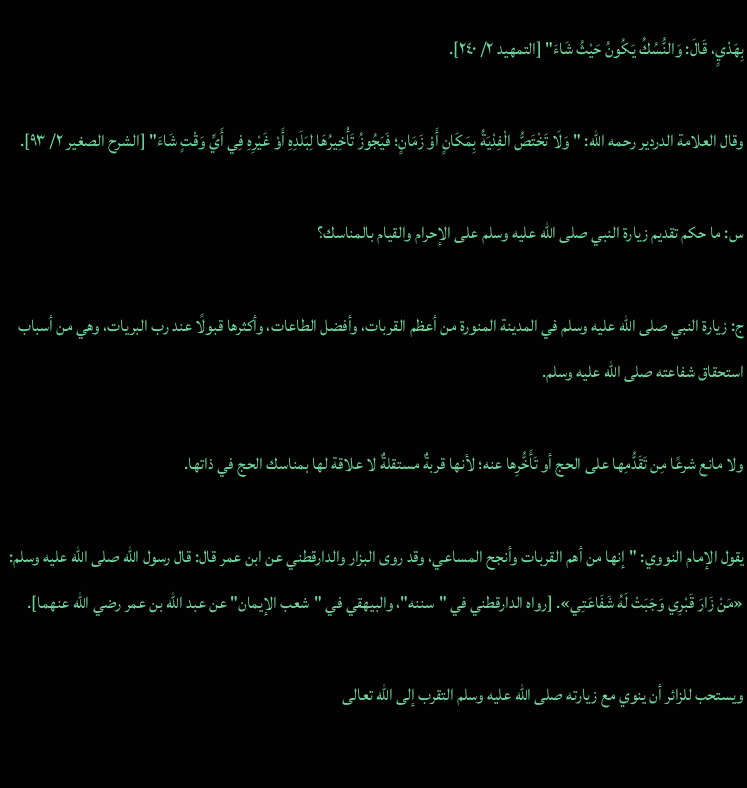بِهَدْيٍ، قَالَ: وَالنُّسُكُ يَكُونُ حَيْثُ شَاءَ" [التمهيد ٢/ ٢٤٠].

وقال العلامة الدردير رحمه الله: "وَلَا تَخْتَصُّ الْفِدْيَةُ بِمَكَانٍ أَوْ زَمَانٍ؛ فَيَجُوزُ تَأْخِيرُهَا لِبَلَدِهِ أَوْ غَيْرِهِ فِي أَيِّ وَقْتٍ شَاءَ" [الشرح الصغير ٢/ ٩٣].

س: ما حكم تقديم زيارة النبي صلى الله عليه وسلم على الإحرام والقيام بالمناسك؟

ج: زيارة النبي صلى الله عليه وسلم في المدينة المنورة من أعظم القربات، وأفضل الطاعات، وأكثرها قبولًا عند رب البريات، وهي من أسباب استحقاق شفاعته صلى الله عليه وسلم.

ولا مانع شرعًا مِن تَقَدُّمِها على الحج أو تَأَخُّرِها عنه؛ لأنها قربةٌ مستقلةٌ لا علاقة لها بمناسك الحج في ذاتها.

يقول الإمام النووي: "إنها من أهم القربات وأنجح المساعي، وقد روى البزار والدارقطني عن ابن عمر قال: قال رسول الله صلى الله عليه وسلم: «مَنْ زَارَ قَبْرِي وَجَبَتْ لَهُ شَفَاعَتِي». [رواه الدارقطني في "سننه"، والبيهقي في "شعب الإيمان" عن عبد الله بن عمر رضي الله عنهما].

ويستحب للزائر أن ينوي مع زيارته صلى الله عليه وسلم التقرب إلى الله تعالى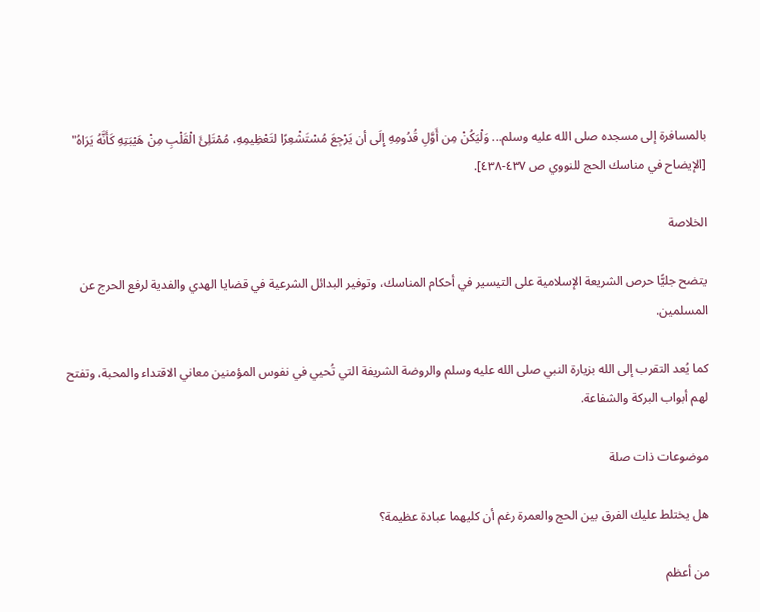بالمسافرة إلى مسجده صلى الله عليه وسلم... وَلْيَكُنْ مِن أَوَّلِ قُدُومِهِ إِلَى أن يَرْجِعَ مُسْتَشْعِرًا لتَعْظِيمِهِ، مُمْتَلِئَ الْقَلْبِ مِنْ هَيْبَتِهِ كَأَنَّهُ يَرَاهُ" [الإيضاح في مناسك الحج للنووي ص ٤٣٧-٤٣٨].

الخلاصة

يتضح جليًّا حرص الشريعة الإسلامية على التيسير في أحكام المناسك، وتوفير البدائل الشرعية في قضايا الهدي والفدية لرفع الحرج عن المسلمين.

كما يُعد التقرب إلى الله بزيارة النبي صلى الله عليه وسلم والروضة الشريفة التي تُحيي في نفوس المؤمنين معاني الاقتداء والمحبة، وتفتح لهم أبواب البركة والشفاعة.

موضوعات ذات صلة

هل يختلط عليك الفرق بين الحج والعمرة رغم أن كليهما عبادة عظيمة؟

من أعظم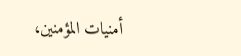أمنيات المؤمنين،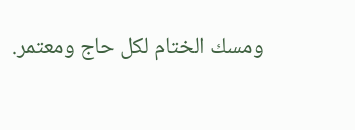ومسك الختام لكل حاج ومعتمر.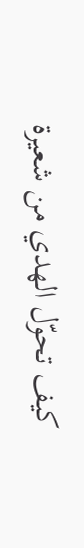كيف تحوّل الهدي من شعيرة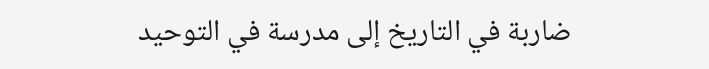ضاربة في التاريخ إلى مدرسة في التوحيد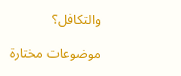والتكافل؟

موضوعات مختارة